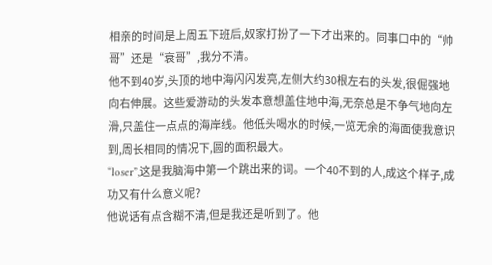相亲的时间是上周五下班后,奴家打扮了一下才出来的。同事口中的“帅哥”还是“衰哥”,我分不清。
他不到40岁,头顶的地中海闪闪发亮,左侧大约30根左右的头发,很倔强地向右伸展。这些爱游动的头发本意想盖住地中海,无奈总是不争气地向左滑,只盖住一点点的海岸线。他低头喝水的时候,一览无余的海面使我意识到,周长相同的情况下,圆的面积最大。
“loser”,这是我脑海中第一个跳出来的词。一个40不到的人,成这个样子,成功又有什么意义呢?
他说话有点含糊不清,但是我还是听到了。他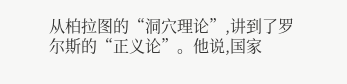从柏拉图的“洞穴理论”,讲到了罗尔斯的“正义论”。他说,国家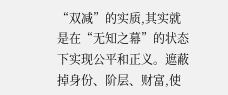“双减”的实质,其实就是在“无知之幕”的状态下实现公平和正义。遮蔽掉身份、阶层、财富,使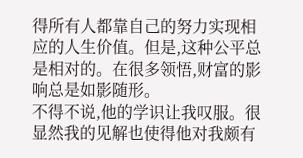得所有人都靠自己的努力实现相应的人生价值。但是,这种公平总是相对的。在很多领悟,财富的影响总是如影随形。
不得不说,他的学识让我叹服。很显然我的见解也使得他对我颇有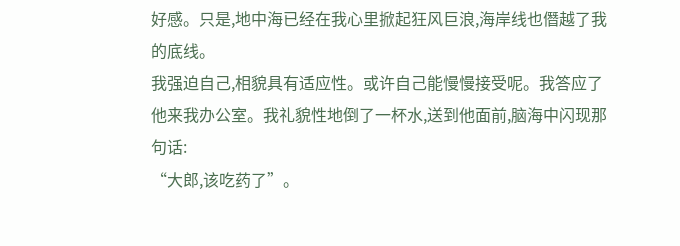好感。只是,地中海已经在我心里掀起狂风巨浪,海岸线也僭越了我的底线。
我强迫自己,相貌具有适应性。或许自己能慢慢接受呢。我答应了他来我办公室。我礼貌性地倒了一杯水,送到他面前,脑海中闪现那句话:
“大郎,该吃药了”。